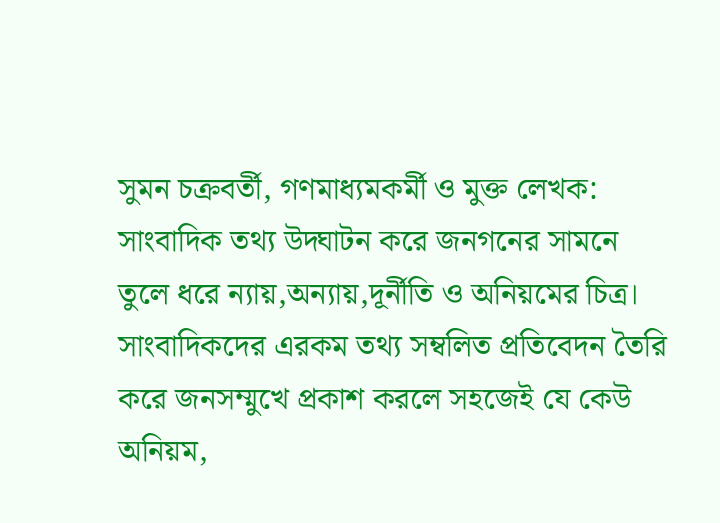সুমন চক্রবর্তী, গণমাধ্যমকর্মী ও মুক্ত লেখক: সাংবাদিক তথ্য উদ্ঘাটন করে জনগনের সামনে তুলে ধরে ন্যায়,অন্যায়,দূর্নীতি ও অনিয়মের চিত্র। সাংবাদিকদের এরকম তথ্য সম্বলিত প্রতিবেদন তৈরি করে জনসম্মুখে প্রকাশ করলে সহজেই যে কেউ অনিয়ম,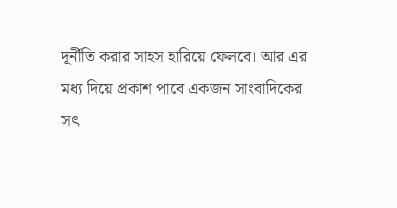দূর্নীতি করার সাহস হারিয়ে ফেলবে। আর এর মধ্য দিয়ে প্রকাশ পাবে একজন সাংবাদিকের সৎ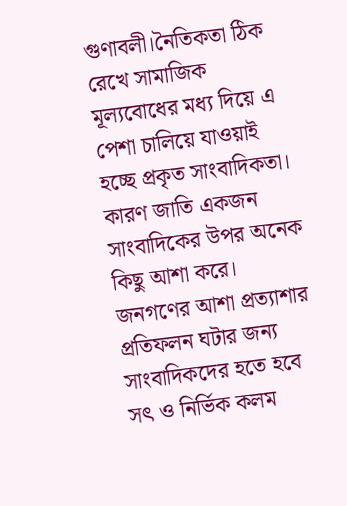গুণাবলী।নৈতিকতা ঠিক রেখে সামাজিক মূল্যবোধের মধ্য দিয়ে এ পেশা চালিয়ে যাওয়াই হচ্ছে প্রকৃত সাংবাদিকতা। কারণ জাতি একজন সাংবাদিকের উপর অনেক কিছু আশা করে। জনগণের আশা প্রত্যাশার প্রতিফলন ঘটার জন্য সাংবাদিকদের হতে হবে সৎ ও নির্ভিক কলম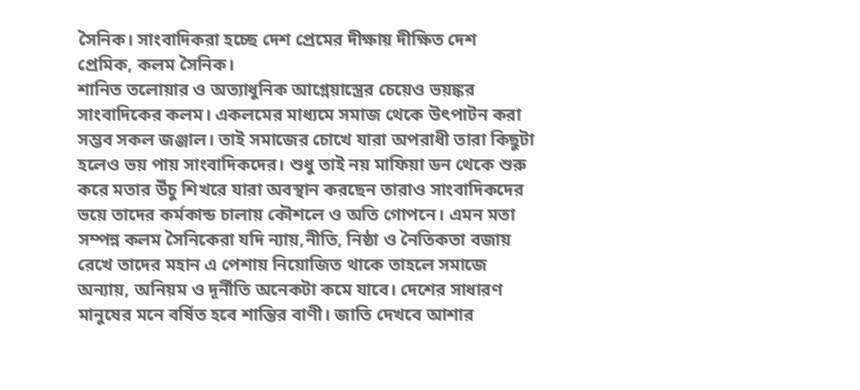সৈনিক। সাংবাদিকরা হচ্ছে দেশ প্রেমের দীক্ষায় দীক্ষিত দেশ প্রেমিক, কলম সৈনিক।
শানিত তলোয়ার ও অত্যাধুনিক আগ্নেয়াস্ত্রের চেয়েও ভয়ঙ্কর সাংবাদিকের কলম। একলমের মাধ্যমে সমাজ থেকে উৎপাটন করা সম্ভব সকল জঞ্জাল। তাই সমাজের চোখে যারা অপরাধী তারা কিছুটা হলেও ভয় পায় সাংবাদিকদের। শুধু তাই নয় মাফিয়া ডন থেকে শুরু করে মতার উঁচু শিখরে যারা অবস্থান করছেন তারাও সাংবাদিকদের ভয়ে তাদের কর্মকান্ড চালায় কৌশলে ও অতি গোপনে। এমন মতা সম্পন্ন কলম সৈনিকেরা যদি ন্যায়,নীতি, নিষ্ঠা ও নৈতিকতা বজায় রেখে তাদের মহান এ পেশায় নিয়োজিত থাকে তাহলে সমাজে অন্যায়, অনিয়ম ও দূর্নীতি অনেকটা কমে যাবে। দেশের সাধারণ মানুষের মনে বর্ষিত হবে শান্তির বাণী। জাতি দেখবে আশার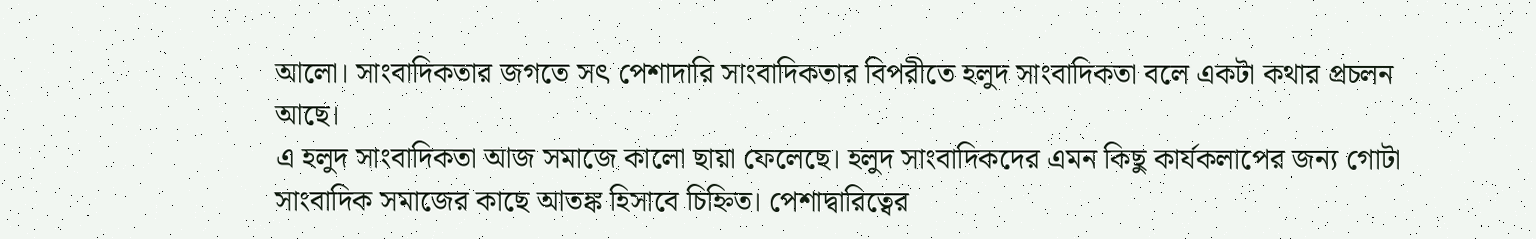আলো। সাংবাদিকতার জগতে সৎ পেশাদারি সাংবাদিকতার বিপরীতে হলুদ সাংবাদিকতা বলে একটা কথার প্রচলন আছে।
এ হলুদ সাংবাদিকতা আজ সমাজে কালো ছায়া ফেলেছে। হলুদ সাংবাদিকদের এমন কিছু কার্যকলাপের জন্য গোটা সাংবাদিক সমাজের কাছে আতঙ্ক হিসাবে চিহ্নিত। পেশাদ্বারিত্বের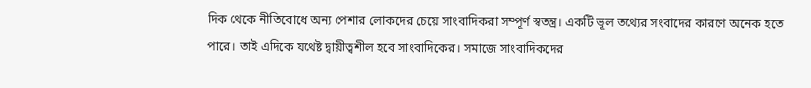দিক থেকে নীতিবোধে অন্য পেশার লোকদের চেয়ে সাংবাদিকরা সম্পূর্ণ স্বতন্ত্র। একটি ভূল তথ্যের সংবাদের কারণে অনেক হতে পারে। তাই এদিকে যথেষ্ট দ্বায়ীত্বশীল হবে সাংবাদিকের। সমাজে সাংবাদিকদের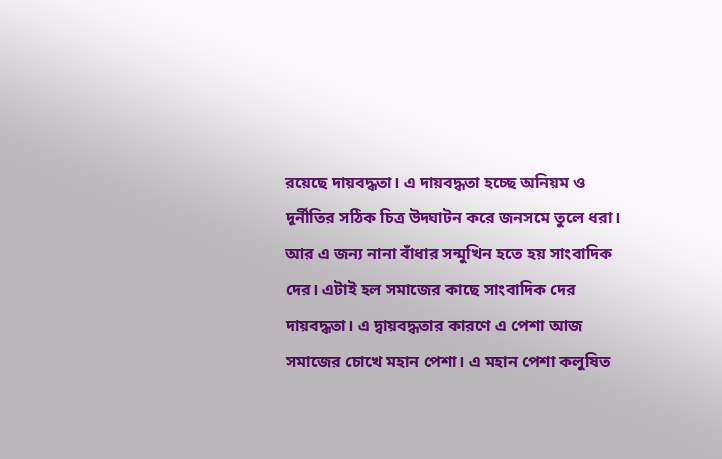রয়েছে দায়বদ্ধতা। এ দায়বদ্ধতা হচ্ছে অনিয়ম ও দূর্নীতির সঠিক চিত্র উদ্ঘাটন করে জনসমে তুলে ধরা। আর এ জন্য নানা বাঁধার সন্মুখিন হতে হয় সাংবাদিক দের। এটাই হল সমাজের কাছে সাংবাদিক দের দায়বদ্ধতা। এ দ্বায়বদ্ধতার কারণে এ পেশা আজ সমাজের চোখে মহান পেশা। এ মহান পেশা কলুষিত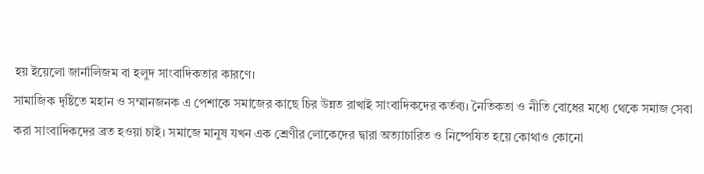হয় ইয়েলো জার্নালিজম বা হলুদ সাংবাদিকতার কারণে।
সামাজিক দৃষ্টিতে মহান ও সম্মানজনক এ পেশাকে সমাজের কাছে চির উন্নত রাখাই সাংবাদিকদের কর্তব্য। নৈতিকতা ও নীতি বোধের মধ্যে থেকে সমাজ সেবা করা সাংবাদিকদের ব্রত হওয়া চাই। সমাজে মানুষ যখন এক শ্রেণীর লোকেদের দ্বারা অত্যাচারিত ও নিষ্পেষিত হয়ে কোথাও কোনো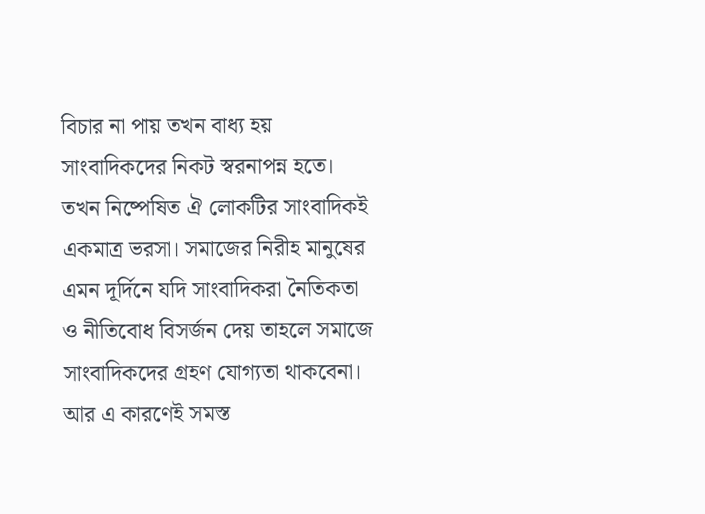বিচার না পায় তখন বাধ্য হয় সাংবাদিকদের নিকট স্বরনাপন্ন হতে। তখন নিষ্পেষিত ঐ লোকটির সাংবাদিকই একমাত্র ভরসা। সমাজের নিরীহ মানুষের এমন দূর্দিনে যদি সাংবাদিকরা নৈতিকতা ও নীতিবোধ বিসর্জন দেয় তাহলে সমাজে সাংবাদিকদের গ্রহণ যোগ্যতা থাকবেনা। আর এ কারণেই সমস্ত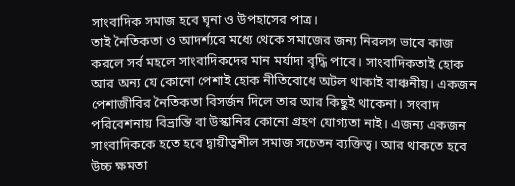সাংবাদিক সমাজ হবে ঘৃনা ও উপহাসের পাত্র।
তাই নৈতিকতা ও আদর্শ্যরে মধ্যে থেকে সমাজের জন্য নিরলস ভাবে কাজ করলে সর্ব মহলে সাংবাদিকদের মান মর্যাদা বৃদ্ধি পাবে। সাংবাদিকতাই হোক আর অন্য যে কোনো পেশাই হোক নীতিবোধে অটল থাকাই বাঞ্চনীয়। একজন পেশাজীবির নৈতিকতা বিসর্জন দিলে তার আর কিছুই থাকেনা। সংবাদ পরিবেশনায় বিভ্রান্তি বা উস্কানির কোনো গ্রহণ যোগ্যতা নাই। এজন্য একজন সাংবাদিককে হতে হবে দ্বায়ীত্বশীল সমাজ সচেতন ব্যক্তিত্ব। আর থাকতে হবে উচ্চ ক্ষমতা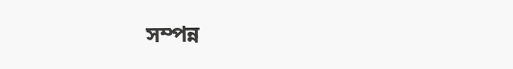সম্পন্ন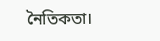নৈতিকতা।